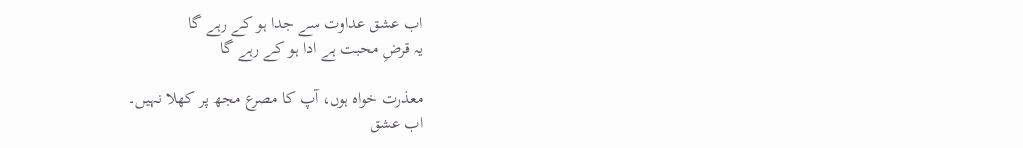اب عشق عداوت سے جدا ہو کے رہے گا
یہ قرضِ محبت ہے ادا ہو کے رہے گا

معذرت خواہ ہوں، آپ کا مصرع مجھ پر کھلا نہیں۔
اب عشق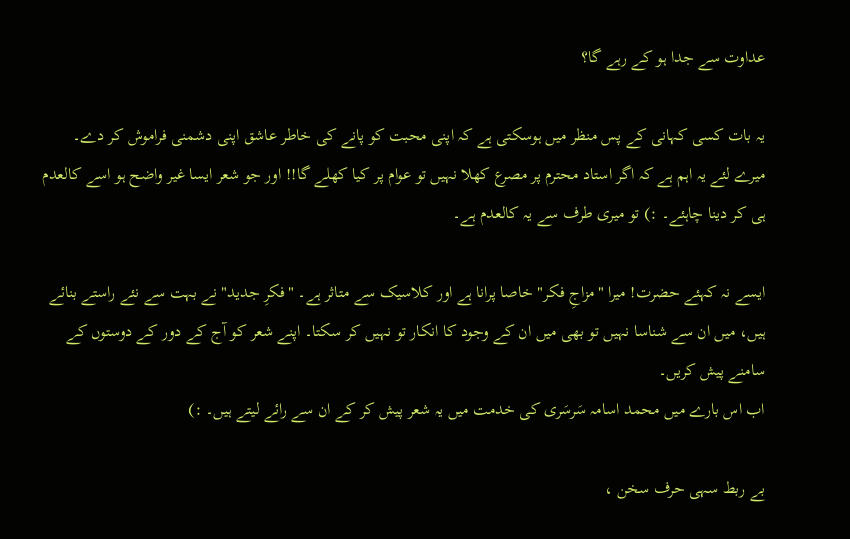عداوت سے جدا ہو کے رہے گا؟

یہ بات کسی کہانی کے پس منظر میں ہوسکتی ہے کہ اپنی محبت کو پانے کی خاطر عاشق اپنی دشمنی فراموش کر دے۔
میرے لئے یہ اہم ہے کہ اگر استاد محترم پر مصرع کھلا نہیں تو عوام پر کیا کھلے گا!! اور جو شعر ایسا غیر واضح ہو اسے کالعدم ہی کر دینا چاہئے۔ :) تو میری طرف سے یہ کالعدم ہے۔

ایسے نہ کہئے حضرت! میرا "مزاجِ فکر" خاصا پرانا ہے اور کلاسیک سے متاثر ہے۔ "فکرِ جدید" نے بہت سے نئے راستے بنائے ہیں، میں ان سے شناسا نہیں تو بھی میں ان کے وجود کا انکار تو نہیں کر سکتا۔ اپنے شعر کو آج کے دور کے دوستوں کے سامنے پیش کریں۔
اب اس بارے میں محمد اسامہ سَرسَری کی خدمت میں یہ شعر پیش کر کے ان سے رائے لیتے ہیں۔ :)

بے ربط سہی حرف سخن ،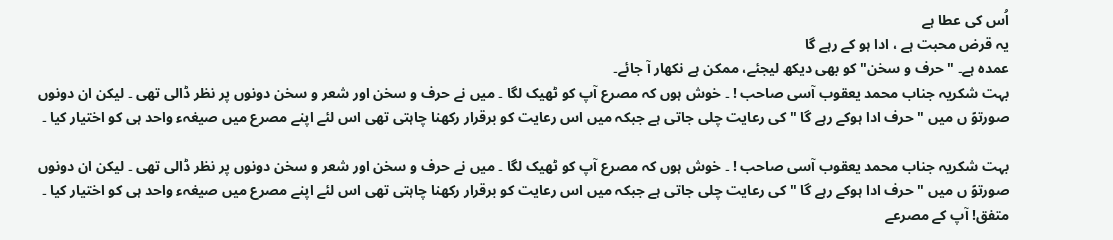اُس کی عطا ہے
یہ قرض محبت ہے ، ادا ہو کے رہے گا
عمدہ ہے۔ "حرف و سخن" کو بھی دیکھ لیجئے، ممکن ہے نکھار آ جائے۔
بہت شکریہ جناب محمد یعقوب آسی صاحب ! ۔ خوش ہوں کہ مصرع آپ کو ٹھیک لگا ۔ میں نے حرف و سخن اور شعر و سخن دونوں پر نظر ڈالی تھی ۔ لیکن ان دونوں صورتوً ں میں " حرف ادا ہوکے رہے گا " کی رعایت چلی جاتی ہے جبکہ میں اس رعایت کو برقرار رکھنا چاہتی تھی اس لئے اپنے مصرع میں صیغہء واحد ہی کو اختیار کیا ۔

بہت شکریہ جناب محمد یعقوب آسی صاحب ! ۔ خوش ہوں کہ مصرع آپ کو ٹھیک لگا ۔ میں نے حرف و سخن اور شعر و سخن دونوں پر نظر ڈالی تھی ۔ لیکن ان دونوں صورتوً ں میں " حرف ادا ہوکے رہے گا " کی رعایت چلی جاتی ہے جبکہ میں اس رعایت کو برقرار رکھنا چاہتی تھی اس لئے اپنے مصرع میں صیغہء واحد ہی کو اختیار کیا ۔
متفق! آپ کے مصرعے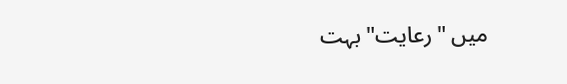میں "رعایت" بہت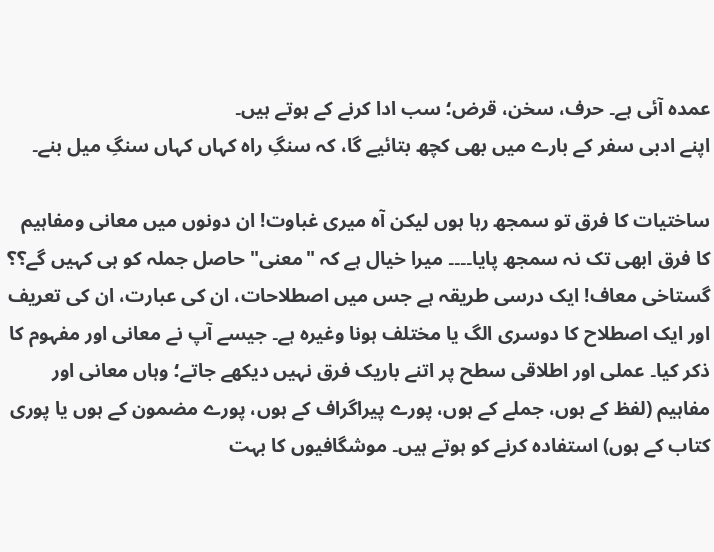عمدہ آئی ہے۔ حرف، سخن، قرض؛ سب ادا کرنے کے ہوتے ہیں۔
اپنے ادبی سفر کے بارے میں بھی کچھ بتائیے گا، کہ سنگِ راہ کہاں کہاں سنگِ میل بنے۔

ساختیات کا فرق تو سمجھ رہا ہوں لیکن آہ میری غباوت! ان دونوں میں معانی ومفاہیم کا فرق ابھی تک نہ سمجھ پایا۔۔۔۔ میرا خیال ہے کہ "معنی" حاصل جملہ کو ہی کہیں گے؟؟
گستاخی معاف! ایک درسی طریقہ ہے جس میں اصطلاحات، ان کی عبارت، ان کی تعریف اور ایک اصطلاح کا دوسری الگ یا مختلف ہونا وغیرہ ہے۔ جیسے آپ نے معانی اور مفہوم کا ذکر کیا۔ عملی اور اطلاقی سطح پر اتنے باریک فرق نہیں دیکھے جاتے؛ وہاں معانی اور مفاہیم (لفظ کے ہوں، جملے کے ہوں، پورے پیراگراف کے ہوں، پورے مضمون کے ہوں یا پوری کتاب کے ہوں) استفادہ کرنے کو ہوتے ہیں۔ موشگافیوں کا بہت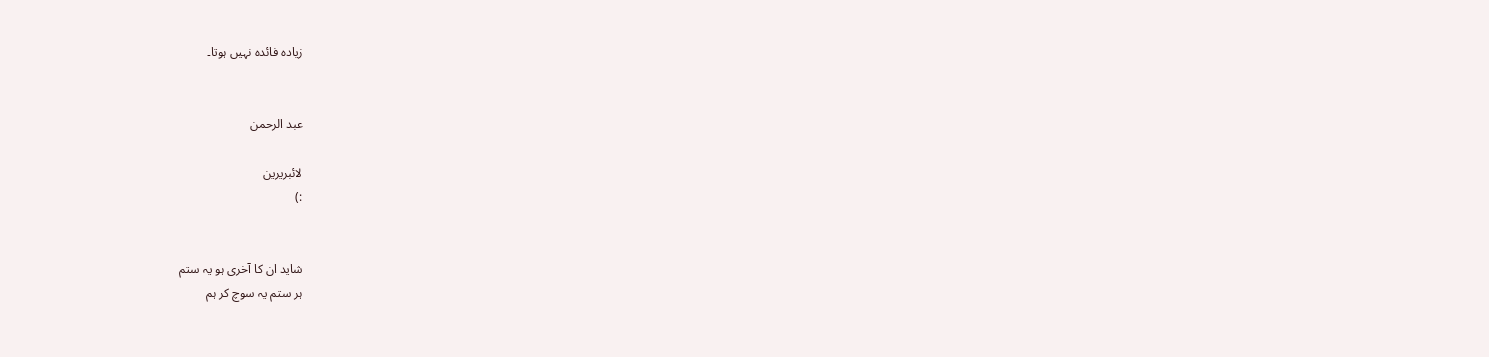زیادہ فائدہ نہیں ہوتا۔


عبد الرحمن

لائبریرین
:)


شاید ان کا آخری ہو یہ ستم
ہر ستم یہ سوچ کر ہم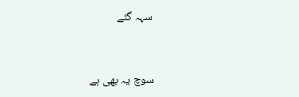سہہ گئے


سوچ یہ بھی ہے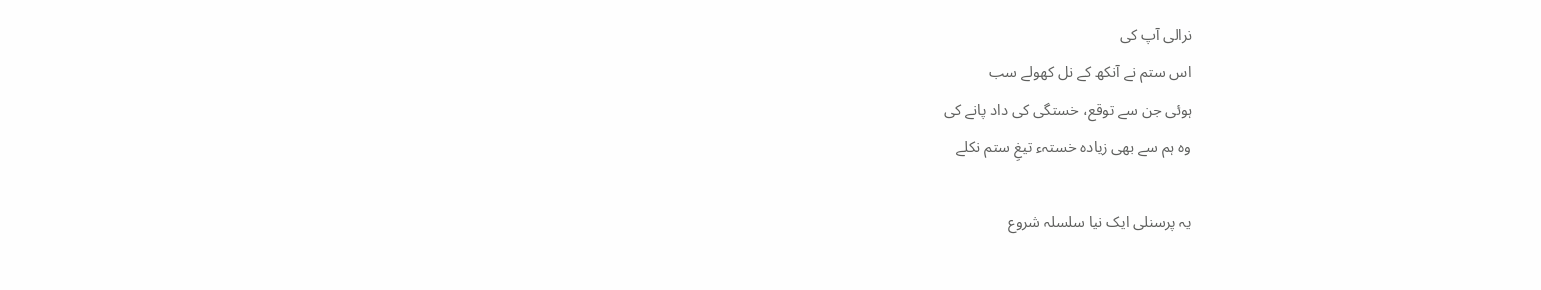نرالی آپ کی
اس ستم نے آنکھ کے نل کھولے سب
ہوئی جن سے توقع، خستگی کی داد پانے کی
وہ ہم سے بھی زیادہ خستہء تیغِ ستم نکلے

یہ پرسنلی ایک نیا سلسلہ شروع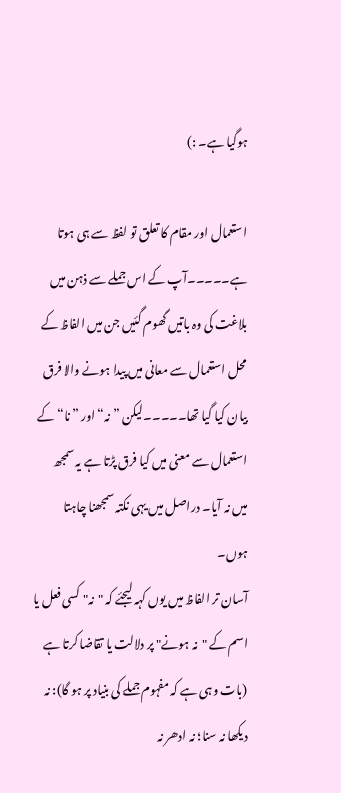ہوگیا ہے۔ :)

استعمال اور مقام کا تعلق تو لفظ سے ہی ہوتا ہے۔۔۔۔۔آپ کے اس جملے سے ذہن میں بلاغت کی وہ باتیں گھوم گئیں جن میں الفاظ کے محل استعمال سے معانی میں پیدا ہونے والا فرق بیان کیا گیا تھا۔۔۔۔۔لیکن ”نہ“ اور ”نا“ کے استعمال سے معنی میں کیا فرق پڑتا ہے یہ سمجھ میں نہ آیا۔ دراصل میں یہی نکتہ سمجھنا چاہتا ہوں۔
آسان تر الفاظ میں یوں کہہ لیجئے کہ "نہ" کسی فعل یا اسم کے "نہ ہونے" پر دلالت یا تقاضا کرتا ہے (بات وہی ہے کہ مفہوم جملے کی بنیاد پر ہو گا): نہ دیکھا نہ سنا؛ نہ ادھر نہ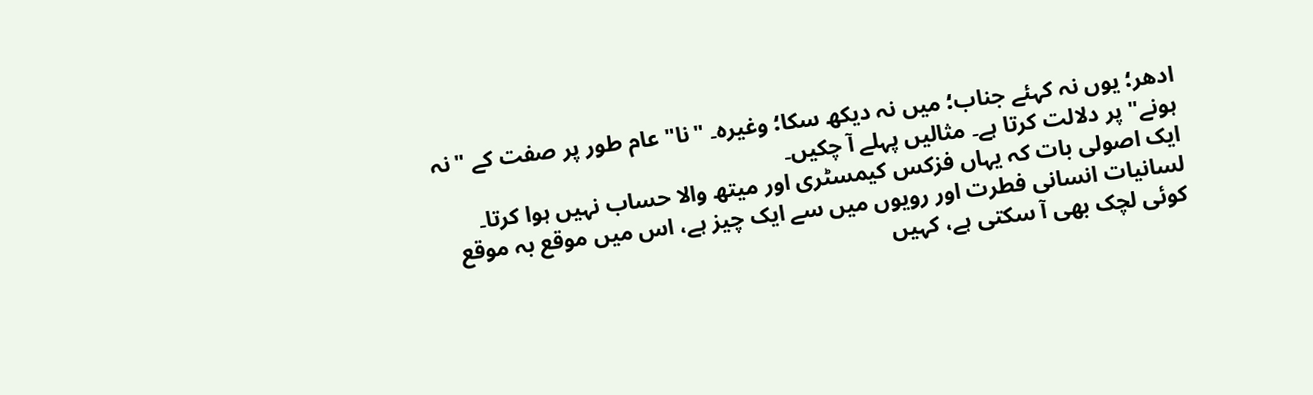ادھر؛ یوں نہ کہئے جناب؛ میں نہ دیکھ سکا؛ وغیرہ۔ "نا" عام طور پر صفت کے "نہ ہونے" پر دلالت کرتا ہے۔ مثالیں پہلے آ چکیں۔
ایک اصولی بات کہ یہاں فزکس کیمسٹری اور میتھ والا حساب نہیں ہوا کرتا۔ لسانیات انسانی فطرت اور رویوں میں سے ایک چیز ہے، اس میں موقع بہ موقع کوئی لچک بھی آ سکتی ہے، کہیں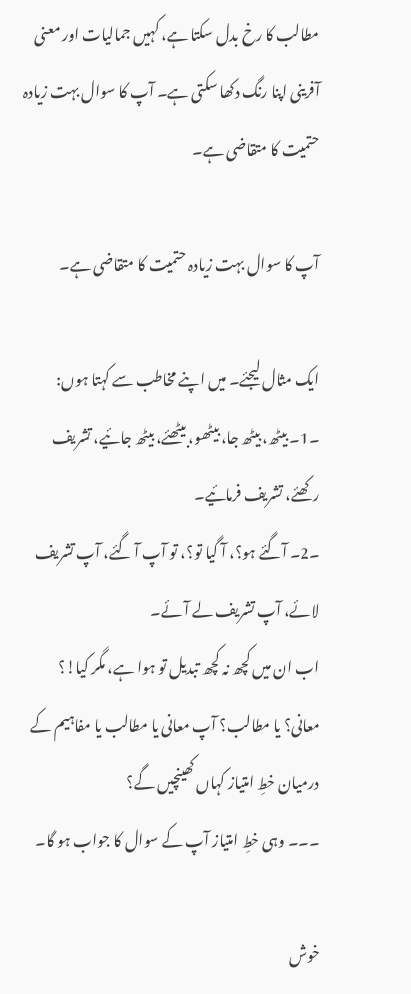مطالب کا رخ بدل سکتا ہے، کہیں جمالیات اور معنی آفرینی اپنا رنگ دکھا سکتی ہے۔ آپ کا سوال بہت زیادہ حتمیت کا متقاضی ہے۔

آپ کا سوال بہت زیادہ حتمیت کا متقاضی ہے۔

ایک مثال لیجئے۔ میں اپنے مخاطب سے کہتا ہوں:
۔1۔ بیٹھ، بیٹھ جا، بیٹھو، بیٹھئے، بیٹھ جائیے، تشریف رکھئے، تشریف فرمائیے۔
۔2۔ آگئے ہو؟، آ گیا تو؟، تو آپ آ گئے، آپ تشریف لائے، آپ تشریف لے آئے۔
اب ان میں کچھ نہ کچھ تبدیل تو ہوا ہے، مگر کیا!؟ معانی؟ یا مطالب؟ آپ معانی یا مطالب یا مفاہیم کے درمیان خطِ امتیاز کہاں کھینچیں گے؟
۔۔۔ وہی خطِ امتیاز آپ کے سوال کا جواب ہو گا۔

خوش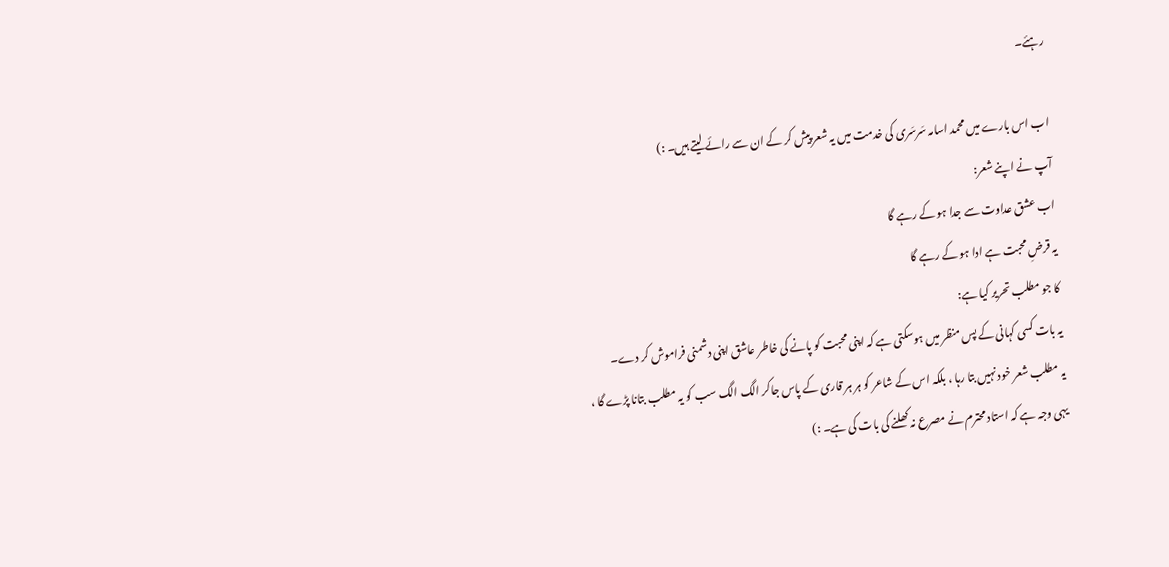رہئے۔

اب اس بارے میں محمد اسامہ سَرسَری کی خدمت میں یہ شعر پیش کر کے ان سے رائے لیتے ہیں۔ :)
آپ نے اپنے شعر:
اب عشق عداوت سے جدا ہو کے رہے گا
یہ قرضِ محبت ہے ادا ہو کے رہے گا
کا جو مطلب تحریر کیا ہے:
یہ بات کسی کہانی کے پس منظر میں ہوسکتی ہے کہ اپنی محبت کو پانے کی خاطر عاشق اپنی دشمنی فراموش کر دے۔
یہ مطلب شعر خود نہیں بتا رہا ، بلکہ اس کے شاعر کو ہر ہر قاری کے پاس جاکر الگ الگ سب کو یہ مطلب بتانا پڑے گا ، یہی وجہ ہے کہ استاد محترم نے مصرع نہ کھلنے کی بات کی ہے۔ :)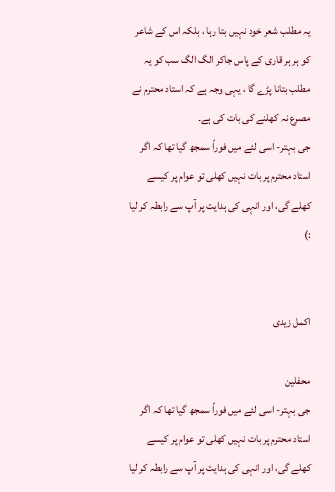یہ مطلب شعر خود نہیں بتا رہا ، بلکہ اس کے شاعر کو ہر ہر قاری کے پاس جاکر الگ الگ سب کو یہ مطلب بتانا پڑے گا ، یہی وجہ ہے کہ استاد محترم نے مصرع نہ کھلنے کی بات کی ہے۔
جی بہتر- اسی لئے میں فوراً سمجھ گیا تھا کہ اگر استاد محترم پر بات نہیں کھلی تو عوام پر کیسے کھلے گی، اور انہی کی ہدایت پر آپ سے رابطہ کر لیا :)


اکمل زیدی

محفلین
جی بہتر- اسی لئے میں فوراً سمجھ گیا تھا کہ اگر استاد محترم پر بات نہیں کھلی تو عوام پر کیسے کھلے گی، اور انہی کی ہدایت پر آپ سے رابطہ کر لیا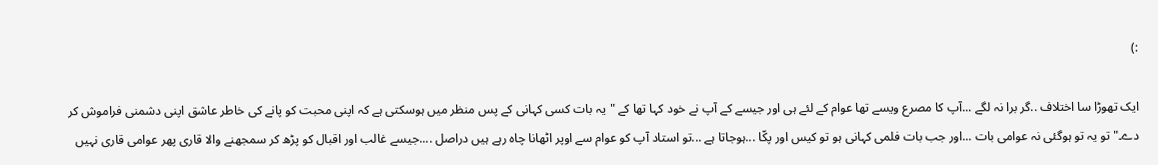:)

ایک تھوڑا سا اختلاف ..گر برا نہ لگے ...آپ کا مصرع ویسے تھا عوام کے لئے ہی اور جیسے کے آپ نے خود کہا تھا کے "یہ بات کسی کہانی کے پس منظر میں ہوسکتی ہے کہ اپنی محبت کو پانے کی خاطر عاشق اپنی دشمنی فراموش کر دے۔" تو یہ تو ہوگئی نہ عوامی بات ...اور جب بات فلمی کہانی ہو تو کیس اور پکّا ...ہوجاتا ہے ...تو استاد آپ کو عوام سے اوپر اٹھانا چاہ رہے ہیں دراصل ....جیسے غالب اور اقبال کو پڑھ کر سمجھنے والا قاری پھر عوامی قاری نہیں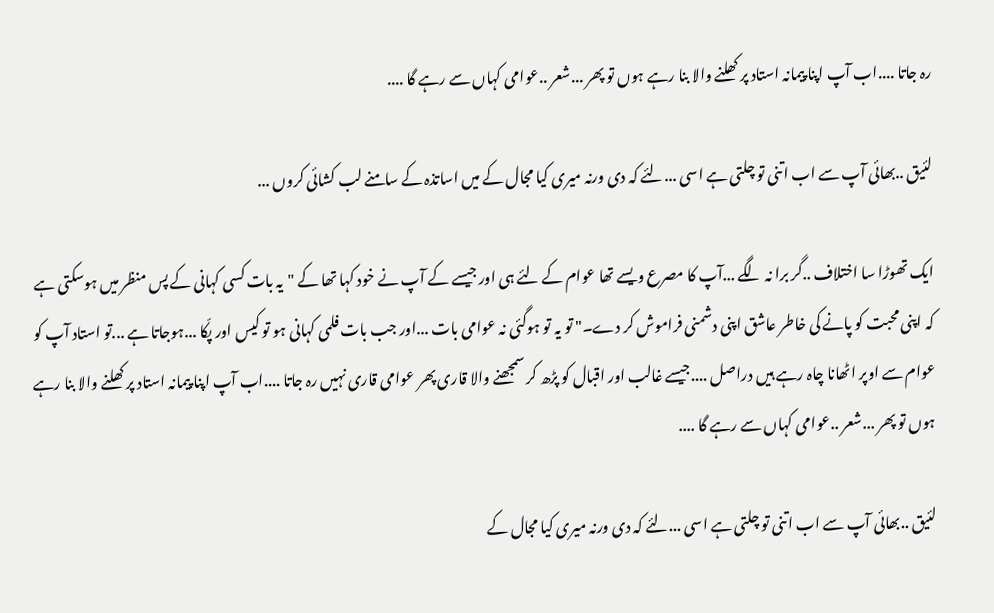رہ جاتا ....اب آپ اپنا پیمانہ استاد پر کھلنے والا بنا رہے ہوں تو پھر ...شعر ..عوامی کہاں سے رہے گا ....

لئیق ..بھائی آپ سے اب اتنی تو چلتی ہے اسی ...لئے کہ دی ورنہ میری کیا مجال کے میں اساتذہ کے سامنے لب کشائی کروں ...

ایک تھوڑا سا اختلاف ..گر برا نہ لگے ...آپ کا مصرع ویسے تھا عوام کے لئے ہی اور جیسے کے آپ نے خود کہا تھا کے "یہ بات کسی کہانی کے پس منظر میں ہوسکتی ہے کہ اپنی محبت کو پانے کی خاطر عاشق اپنی دشمنی فراموش کر دے۔" تو یہ تو ہوگئی نہ عوامی بات ...اور جب بات فلمی کہانی ہو تو کیس اور پکّا ...ہوجاتا ہے ...تو استاد آپ کو عوام سے اوپر اٹھانا چاہ رہے ہیں دراصل ....جیسے غالب اور اقبال کو پڑھ کر سمجھنے والا قاری پھر عوامی قاری نہیں رہ جاتا ....اب آپ اپنا پیمانہ استاد پر کھلنے والا بنا رہے ہوں تو پھر ...شعر ..عوامی کہاں سے رہے گا ....

لئیق ..بھائی آپ سے اب اتنی تو چلتی ہے اسی ...لئے کہ دی ورنہ میری کیا مجال کے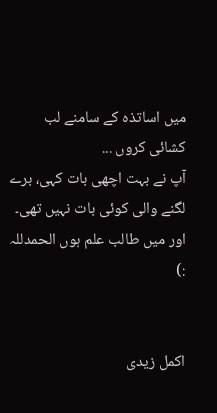میں اساتذہ کے سامنے لب کشائی کروں ...
آپ نے بہت اچھی بات کہی، برے لگنے والی کوئی بات نہیں تھی۔ اور میں طالب علم ہوں الحمدللہ :)


اکمل زیدی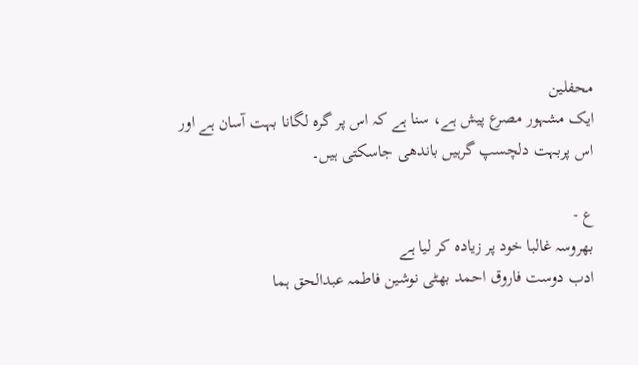محفلین
ایک مشہور مصرع پیش ہے، سنا ہے کہ اس پر گرہ لگانا بہت آسان ہے اور اس پربہت دلچسپ گرہیں باندھی جاسکتی ہیں۔

ع -
بھروسہ غالبا خود پر زیادہ کر لیا ہے
ادب دوست فاروق احمد بھٹی نوشین فاطمہ عبدالحق ہما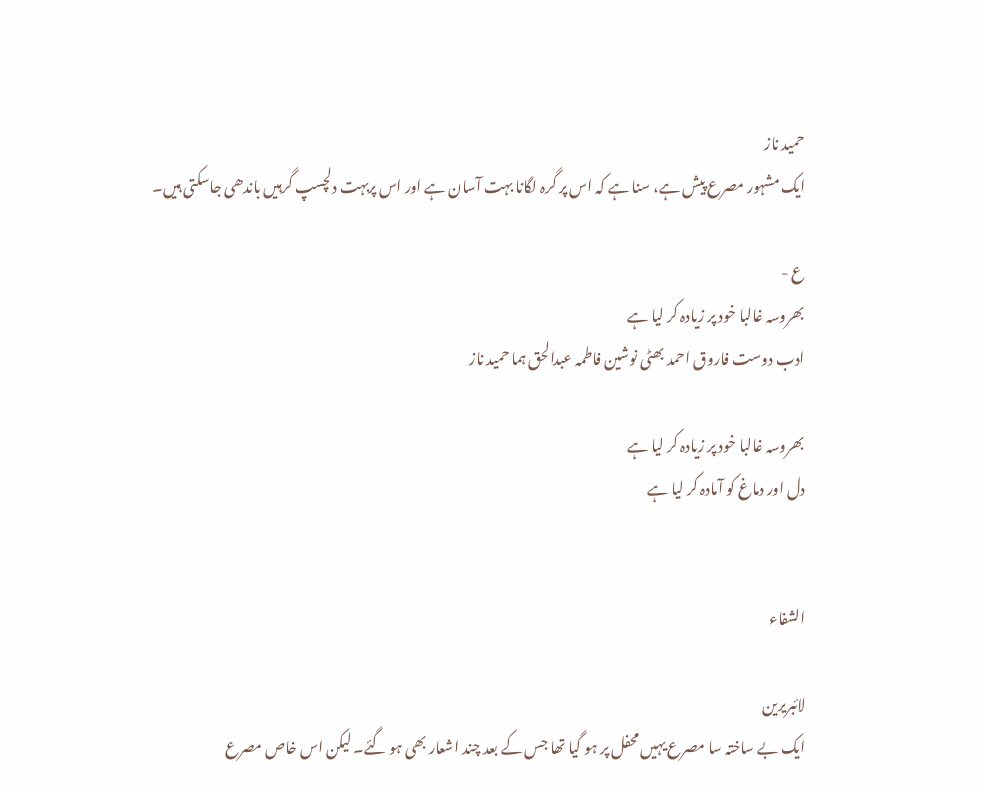حمید ناز
ایک مشہور مصرع پیش ہے، سنا ہے کہ اس پر گرہ لگانا بہت آسان ہے اور اس پربہت دلچسپ گرہیں باندھی جاسکتی ہیں۔

ع -
بھروسہ غالبا خود پر زیادہ کر لیا ہے
ادب دوست فاروق احمد بھٹی نوشین فاطمہ عبدالحق ہما حمید ناز

بھروسہ غالبا خود پر زیادہ کر لیا ہے
دل اور دماغ کو آمادہ کر لیا ہے


الشفاء

لائبریرین
ایک بے ساختہ سا مصرع یہیں محفل پر ہو گیا تھا جس کے بعد چند اشعار بھی ہو گئے۔ لیکن اس خاص مصرع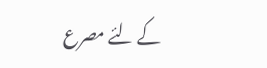کے لئے مصرع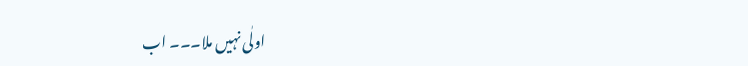اولٰی نہیں ملا۔۔۔ اب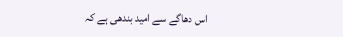اس دھاگے سے امید بندھی ہے کہ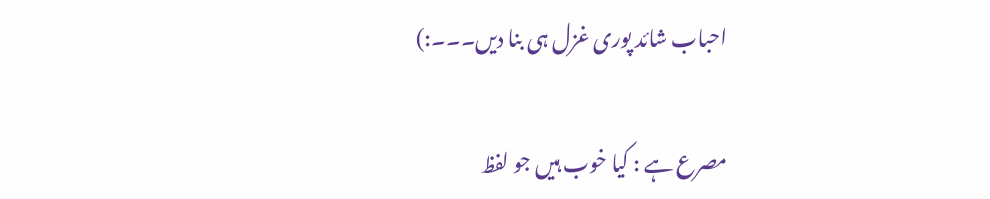احباب شائد پوری غزل ہی بنا دیں۔۔۔:)

مصرع ہے : کیا خوب ہیں جو لفظ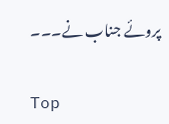پروئے جناب نے۔۔۔

Top